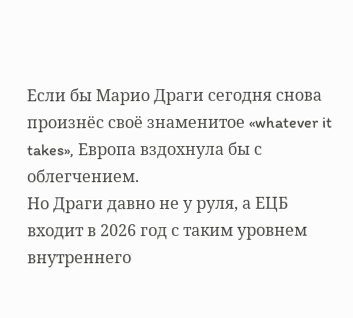Если бы Марио Драги сегодня снова произнёс своё знаменитое «whatever it takes», Европа вздохнула бы с облегчением.
Но Драги давно не у руля, а ЕЦБ входит в 2026 год с таким уровнем внутреннего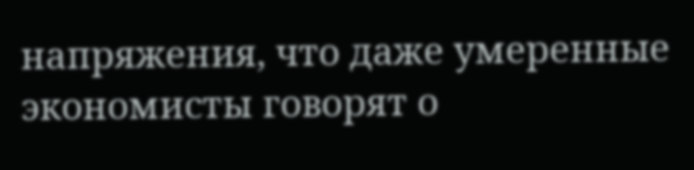напряжения, что даже умеренные экономисты говорят о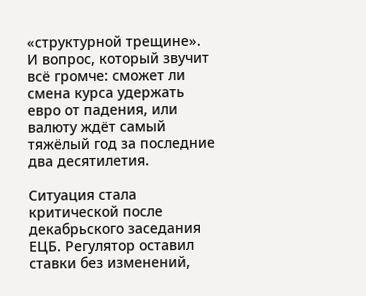«структурной трещине».
И вопрос, который звучит всё громче: сможет ли смена курса удержать евро от падения, или валюту ждёт самый тяжёлый год за последние два десятилетия.

Ситуация стала критической после декабрьского заседания ЕЦБ. Регулятор оставил ставки без изменений,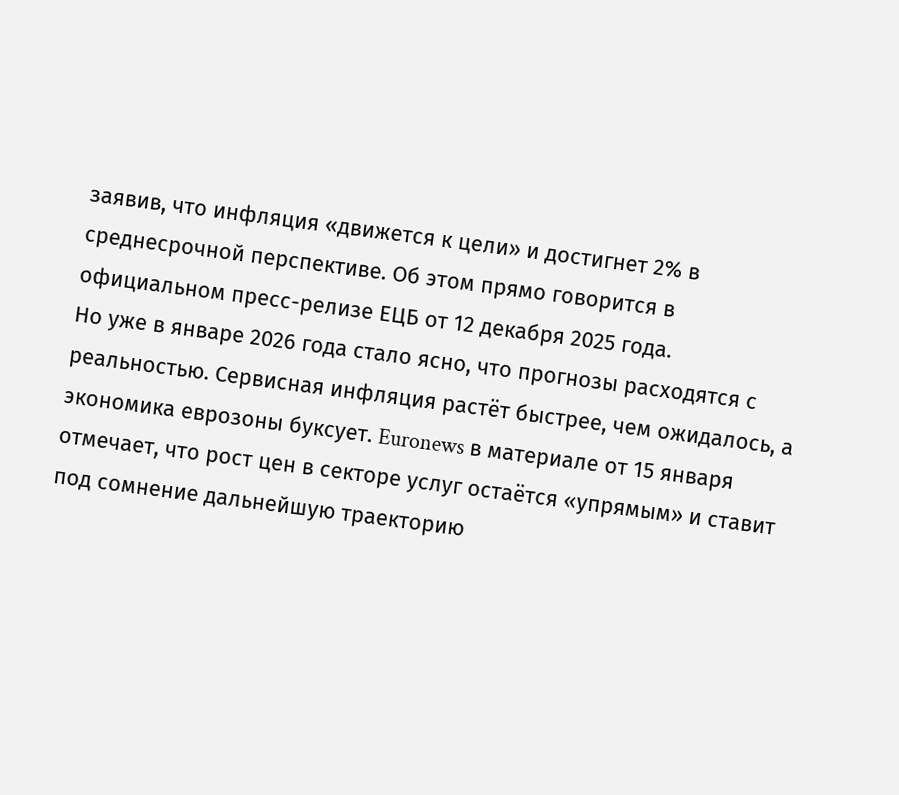заявив, что инфляция «движется к цели» и достигнет 2% в среднесрочной перспективе. Об этом прямо говорится в официальном пресс-релизе ЕЦБ от 12 декабря 2025 года.
Но уже в январе 2026 года стало ясно, что прогнозы расходятся с реальностью. Сервисная инфляция растёт быстрее, чем ожидалось, а экономика еврозоны буксует. Euronews в материале от 15 января отмечает, что рост цен в секторе услуг остаётся «упрямым» и ставит под сомнение дальнейшую траекторию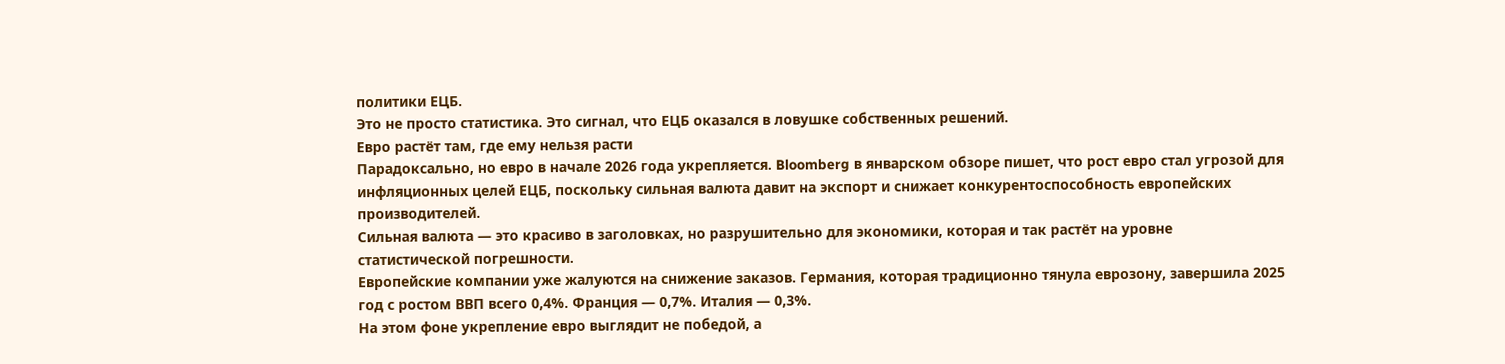политики ЕЦБ.
Это не просто статистика. Это сигнал, что ЕЦБ оказался в ловушке собственных решений.
Евро растёт там, где ему нельзя расти
Парадоксально, но евро в начале 2026 года укрепляется. Bloomberg в январском обзоре пишет, что рост евро стал угрозой для инфляционных целей ЕЦБ, поскольку сильная валюта давит на экспорт и снижает конкурентоспособность европейских производителей.
Сильная валюта — это красиво в заголовках, но разрушительно для экономики, которая и так растёт на уровне статистической погрешности.
Европейские компании уже жалуются на снижение заказов. Германия, которая традиционно тянула еврозону, завершила 2025 год с ростом ВВП всего 0,4%. Франция — 0,7%. Италия — 0,3%.
На этом фоне укрепление евро выглядит не победой, а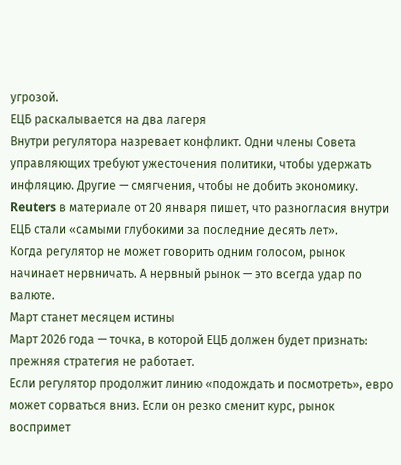угрозой.
ЕЦБ раскалывается на два лагеря
Внутри регулятора назревает конфликт. Одни члены Совета управляющих требуют ужесточения политики, чтобы удержать инфляцию. Другие — смягчения, чтобы не добить экономику.
Reuters в материале от 20 января пишет, что разногласия внутри ЕЦБ стали «самыми глубокими за последние десять лет».
Когда регулятор не может говорить одним голосом, рынок начинает нервничать. А нервный рынок — это всегда удар по валюте.
Март станет месяцем истины
Март 2026 года — точка, в которой ЕЦБ должен будет признать: прежняя стратегия не работает.
Если регулятор продолжит линию «подождать и посмотреть», евро может сорваться вниз. Если он резко сменит курс, рынок воспримет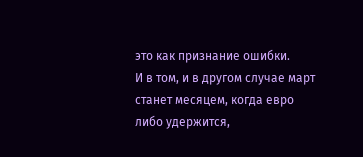это как признание ошибки.
И в том, и в другом случае март станет месяцем, когда евро либо удержится,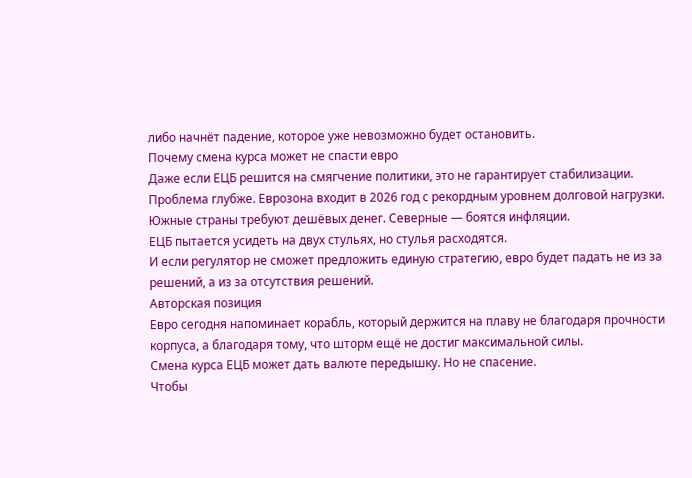либо начнёт падение, которое уже невозможно будет остановить.
Почему смена курса может не спасти евро
Даже если ЕЦБ решится на смягчение политики, это не гарантирует стабилизации.
Проблема глубже. Еврозона входит в 2026 год с рекордным уровнем долговой нагрузки. Южные страны требуют дешёвых денег. Северные — боятся инфляции.
ЕЦБ пытается усидеть на двух стульях, но стулья расходятся.
И если регулятор не сможет предложить единую стратегию, евро будет падать не из за решений, а из за отсутствия решений.
Авторская позиция
Евро сегодня напоминает корабль, который держится на плаву не благодаря прочности корпуса, а благодаря тому, что шторм ещё не достиг максимальной силы.
Смена курса ЕЦБ может дать валюте передышку. Но не спасение.
Чтобы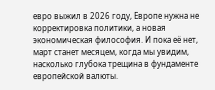евро выжил в 2026 году, Европе нужна не корректировка политики, а новая экономическая философия. И пока её нет, март станет месяцем, когда мы увидим, насколько глубока трещина в фундаменте европейской валюты.